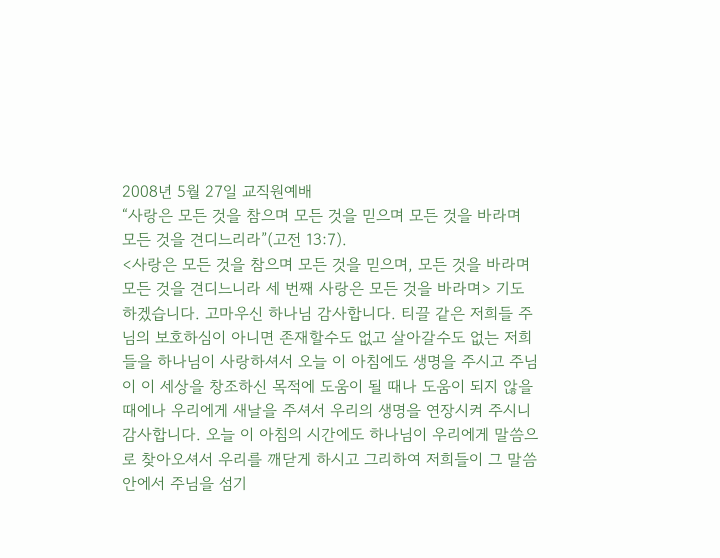2008년 5월 27일 교직원예배
“사랑은 모든 것을 참으며 모든 것을 믿으며 모든 것을 바라며 모든 것을 견디느리라”(고전 13:7).
<사랑은 모든 것을 참으며 모든 것을 믿으며, 모든 것을 바라며 모든 것을 견디느니라 세 번째 사랑은 모든 것을 바라며> 기도하겠습니다. 고마우신 하나님 감사합니다. 티끌 같은 저희들 주님의 보호하심이 아니면 존재할수도 없고 살아갈수도 없는 저희들을 하나님이 사랑하셔서 오늘 이 아침에도 생명을 주시고 주님이 이 세상을 창조하신 목적에 도움이 될 때나 도움이 되지 않을 때에나 우리에게 새날을 주셔서 우리의 생명을 연장시켜 주시니 감사합니다. 오늘 이 아침의 시간에도 하나님이 우리에게 말씀으로 찾아오셔서 우리를 깨닫게 하시고 그리하여 저희들이 그 말씀안에서 주님을 섬기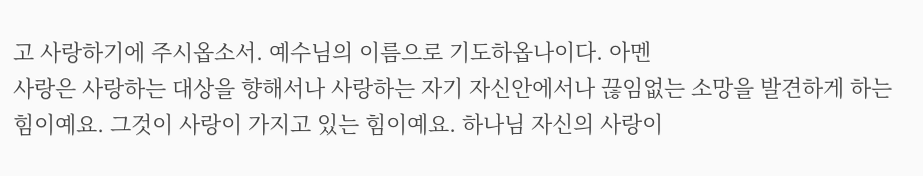고 사랑하기에 주시옵소서. 예수님의 이름으로 기도하옵나이다. 아멘
사랑은 사랑하는 대상을 향해서나 사랑하는 자기 자신안에서나 끊임없는 소망을 발견하게 하는 힘이예요. 그것이 사랑이 가지고 있는 힘이예요. 하나님 자신의 사랑이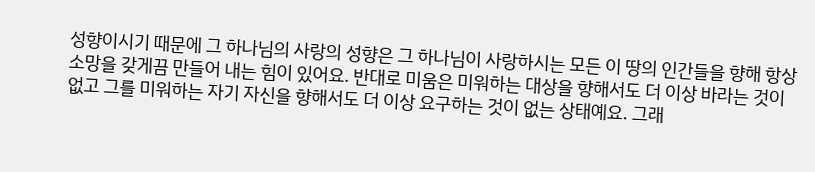성향이시기 때문에 그 하나님의 사랑의 성향은 그 하나님이 사랑하시는 모든 이 땅의 인간들을 향해 항상 소망을 갖게끔 만들어 내는 힘이 있어요. 반대로 미움은 미워하는 대상을 향해서도 더 이상 바라는 것이 없고 그를 미워하는 자기 자신을 향해서도 더 이상 요구하는 것이 없는 상태예요. 그래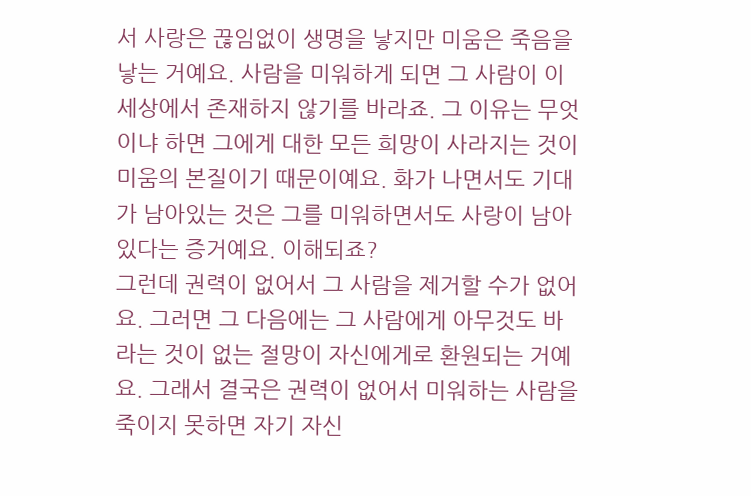서 사랑은 끊임없이 생명을 낳지만 미움은 죽음을 낳는 거예요. 사람을 미워하게 되면 그 사람이 이 세상에서 존재하지 않기를 바라죠. 그 이유는 무엇이냐 하면 그에게 대한 모든 희망이 사라지는 것이 미움의 본질이기 때문이예요. 화가 나면서도 기대가 남아있는 것은 그를 미워하면서도 사랑이 남아있다는 증거예요. 이해되죠?
그런데 권력이 없어서 그 사람을 제거할 수가 없어요. 그러면 그 다음에는 그 사람에게 아무것도 바라는 것이 없는 절망이 자신에게로 환원되는 거예요. 그래서 결국은 권력이 없어서 미워하는 사람을 죽이지 못하면 자기 자신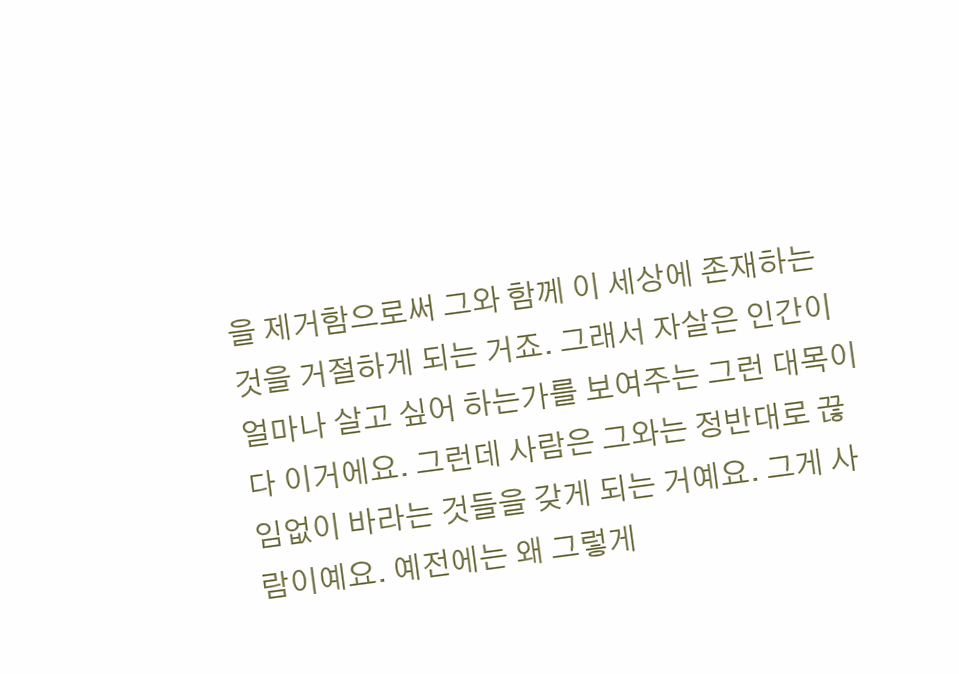을 제거함으로써 그와 함께 이 세상에 존재하는 것을 거절하게 되는 거죠. 그래서 자살은 인간이 얼마나 살고 싶어 하는가를 보여주는 그런 대목이다 이거에요. 그런데 사람은 그와는 정반대로 끊임없이 바라는 것들을 갖게 되는 거예요. 그게 사람이예요. 예전에는 왜 그렇게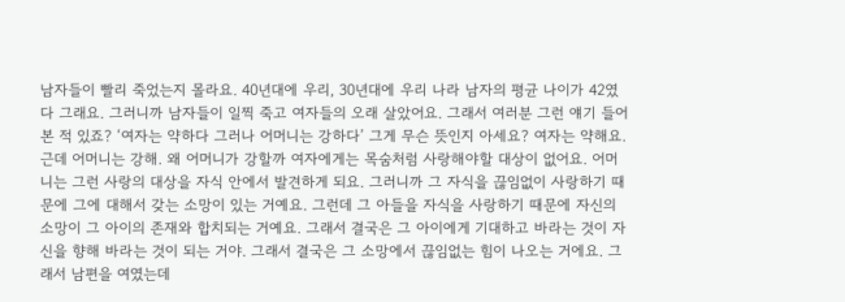남자들이 빨리 죽었는지 몰라요. 40년대에 우리, 30년대에 우리 나라 남자의 평균 나이가 42였다 그래요. 그러니까 남자들이 일찍 죽고 여자들의 오래 살았어요. 그래서 여러분 그런 얘기 들어본 적 있죠? ‘여자는 약하다 그러나 어머니는 강하다’ 그게 무슨 뜻인지 아세요? 여자는 약해요. 근데 어머니는 강해. 왜 어머니가 강할까 여자에게는 목숨처럼 사랑해야할 대상이 없어요. 어머니는 그런 사랑의 대상을 자식 안에서 발견하게 되요. 그러니까 그 자식을 끊임없이 사랑하기 때문에 그에 대해서 갖는 소망이 있는 거예요. 그런데 그 아들을 자식을 사랑하기 때문에 자신의 소망이 그 아이의 존재와 합치되는 거예요. 그래서 결국은 그 아이에게 기대하고 바라는 것이 자신을 향해 바라는 것이 되는 거야. 그래서 결국은 그 소망에서 끊임없는 힘이 나오는 거에요. 그래서 남편을 여였는데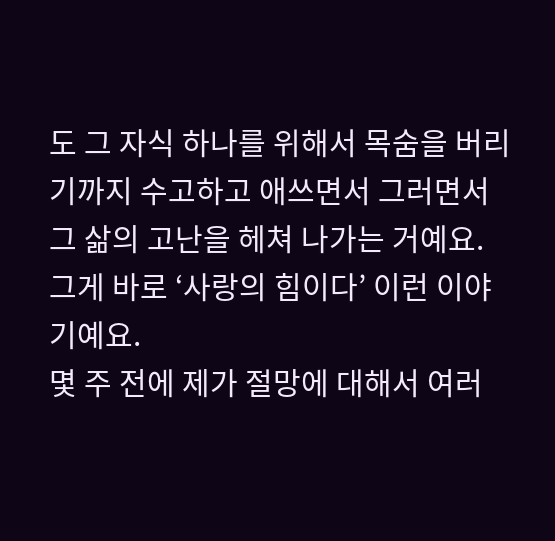도 그 자식 하나를 위해서 목숨을 버리기까지 수고하고 애쓰면서 그러면서 그 삶의 고난을 헤쳐 나가는 거예요. 그게 바로 ‘사랑의 힘이다’ 이런 이야기예요.
몇 주 전에 제가 절망에 대해서 여러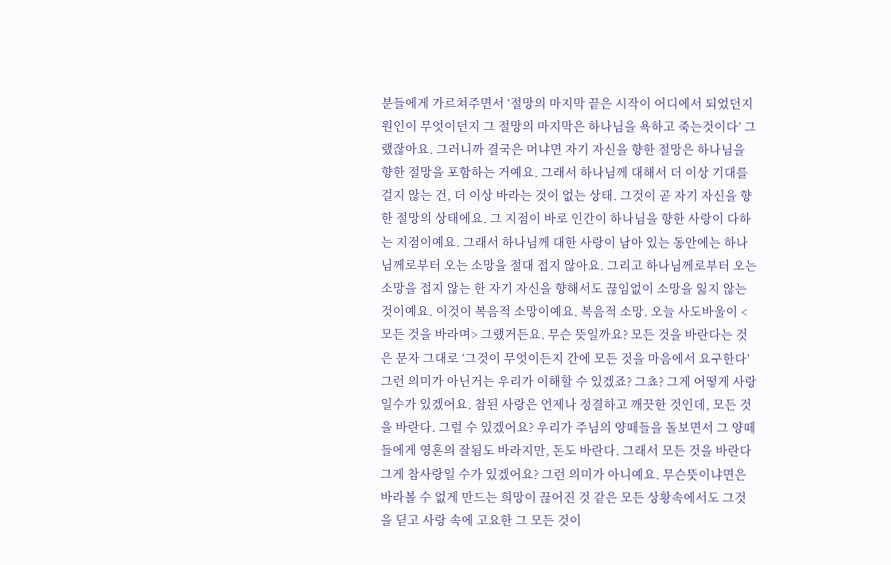분들에게 가르쳐주면서 ‘절망의 마지막 끝은 시작이 어디에서 되었던지 원인이 무엇이던지 그 절망의 마지막은 하나님을 욕하고 죽는것이다’ 그랬잖아요. 그러니까 결국은 머냐면 자기 자신을 향한 절망은 하나님을 향한 절망을 포함하는 거예요. 그래서 하나님께 대해서 더 이상 기대를 걸지 않는 건, 더 이상 바라는 것이 없는 상태. 그것이 곧 자기 자신을 향한 절망의 상태에요. 그 지점이 바로 인간이 하나님을 향한 사랑이 다하는 지점이예요. 그래서 하나님께 대한 사랑이 남아 있는 동안에는 하나님께로부터 오는 소망을 절대 접지 않아요. 그리고 하나님께로부터 오는 소망을 접지 않는 한 자기 자신을 향해서도 끊임없이 소망을 잃지 않는 것이예요. 이것이 복음적 소망이예요. 복음적 소망. 오늘 사도바울이 <모든 것을 바라며> 그랬거든요. 무슨 뜻일까요? 모든 것을 바란다는 것은 문자 그대로 ‘그것이 무엇이든지 간에 모든 것을 마음에서 요구한다’ 그런 의미가 아닌거는 우리가 이해할 수 있겠죠? 그쵸? 그게 어떻게 사랑일수가 있겠어요. 참된 사랑은 언제나 정결하고 깨끗한 것인데, 모든 것을 바란다. 그럴 수 있겠어요? 우리가 주님의 양떼들을 돌보면서 그 양떼들에게 영혼의 잘됨도 바라지만, 돈도 바란다. 그래서 모든 것을 바란다 그게 참사랑일 수가 있겠어요? 그런 의미가 아니예요. 무슨뜻이냐면은 바라볼 수 없게 만드는 희망이 끊어진 것 같은 모든 상황속에서도 그것을 딛고 사랑 속에 고요한 그 모든 것이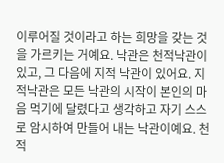이루어질 것이라고 하는 희망을 갖는 것을 가르키는 거예요. 낙관은 천적낙관이 있고, 그 다음에 지적 낙관이 있어요. 지적낙관은 모든 낙관의 시작이 본인의 마음 먹기에 달렸다고 생각하고 자기 스스로 암시하여 만들어 내는 낙관이예요. 천적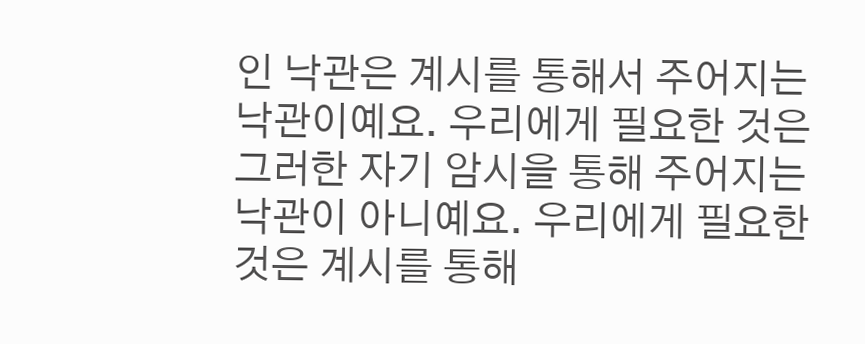인 낙관은 계시를 통해서 주어지는 낙관이예요. 우리에게 필요한 것은 그러한 자기 암시을 통해 주어지는 낙관이 아니예요. 우리에게 필요한 것은 계시를 통해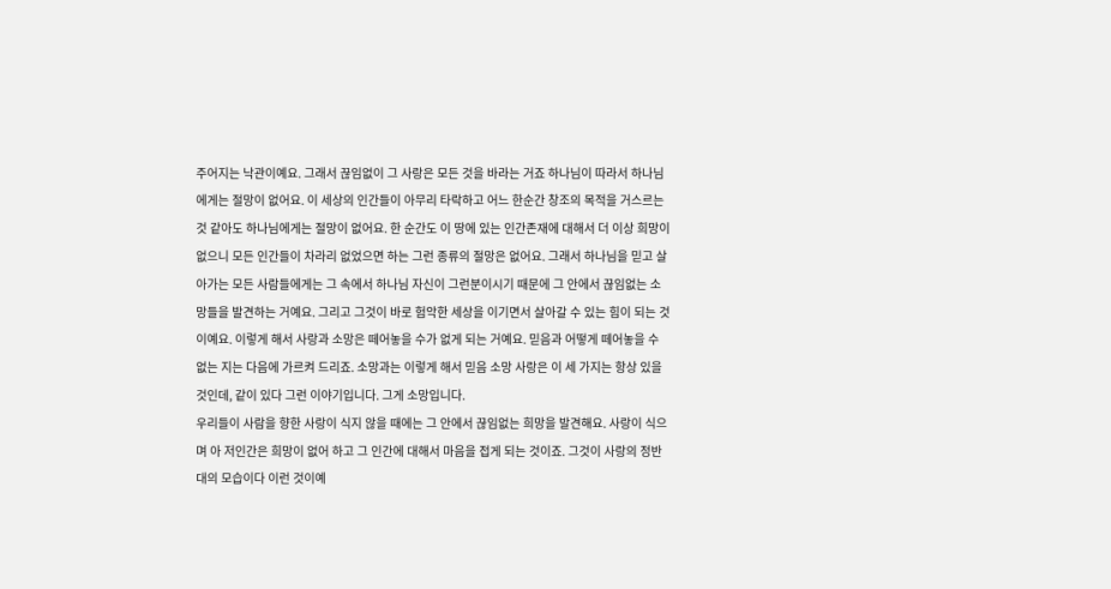주어지는 낙관이예요. 그래서 끊임없이 그 사랑은 모든 것을 바라는 거죠 하나님이 따라서 하나님에게는 절망이 없어요. 이 세상의 인간들이 아무리 타락하고 어느 한순간 창조의 목적을 거스르는 것 같아도 하나님에게는 절망이 없어요. 한 순간도 이 땅에 있는 인간존재에 대해서 더 이상 희망이 없으니 모든 인간들이 차라리 없었으면 하는 그런 종류의 절망은 없어요. 그래서 하나님을 믿고 살아가는 모든 사람들에게는 그 속에서 하나님 자신이 그런분이시기 때문에 그 안에서 끊임없는 소망들을 발견하는 거예요. 그리고 그것이 바로 험악한 세상을 이기면서 살아갈 수 있는 힘이 되는 것이예요. 이렇게 해서 사랑과 소망은 떼어놓을 수가 없게 되는 거예요. 믿음과 어떻게 떼어놓을 수 없는 지는 다음에 가르켜 드리죠. 소망과는 이렇게 해서 믿음 소망 사랑은 이 세 가지는 항상 있을 것인데, 같이 있다 그런 이야기입니다. 그게 소망입니다.
우리들이 사람을 향한 사랑이 식지 않을 때에는 그 안에서 끊임없는 희망을 발견해요. 사랑이 식으며 아 저인간은 희망이 없어 하고 그 인간에 대해서 마음을 접게 되는 것이죠. 그것이 사랑의 정반대의 모습이다 이런 것이예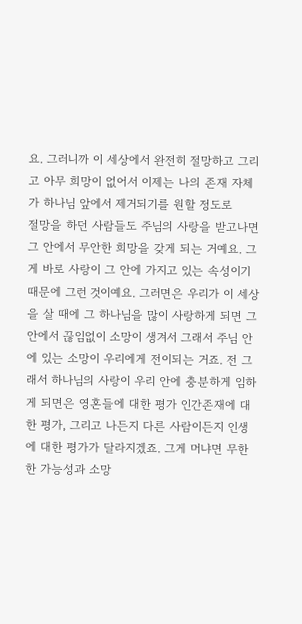요. 그러니까 이 세상에서 완전히 절망하고 그리고 아무 희망이 없어서 이제는 나의 존재 자체가 하나님 앞에서 제거되기를 원할 정도로
절망을 하던 사람들도 주님의 사랑을 받고나면 그 안에서 무안한 희망을 갖게 되는 거예요. 그게 바로 사랑이 그 안에 가지고 있는 속성이기 때문에 그런 것이예요. 그러면은 우리가 이 세상을 살 때에 그 하나님을 많이 사랑하게 되면 그 안에서 끊임없이 소망이 생겨서 그래서 주님 안에 있는 소망이 우리에게 전이되는 거죠. 전 그래서 하나님의 사랑이 우리 안에 충분하게 임하게 되면은 영혼들에 대한 평가 인간존재에 대한 평가, 그리고 나든지 다른 사람이든지 인생에 대한 평가가 달라지겠죠. 그게 머냐면 무한한 가능성과 소망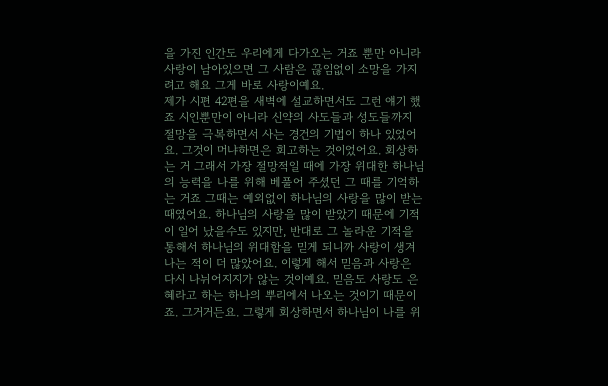을 가진 인간도 우리에게 다가오는 거죠 뿐만 아니라 사랑이 남아있으면 그 사람은 끊임없이 소망을 가지려고 해요 그게 바로 사랑이예요.
제가 시편 42편을 새벽에 설교하면서도 그런 얘기 했죠 시인뿐만이 아니라 신약의 사도들과 성도들까지 절망을 극복하면서 사는 경건의 기법이 하나 있었어요. 그것이 머냐하면은 회고하는 것이었어요. 회상하는 거 그래서 가장 절망적일 때에 가장 위대한 하나님의 능력을 나를 위해 베풀어 주셨던 그 때를 기억하는 거죠 그때는 예외없이 하나님의 사랑을 많이 받는 때였어요. 하나님의 사랑을 많이 받았기 때문에 기적이 일어 났을수도 있지만, 반대로 그 놀라운 기적을 통해서 하나님의 위대함을 믿게 되니까 사랑이 생겨나는 적이 더 많았어요. 이렇게 해서 믿음과 사랑은 다시 나뉘어지지가 않는 것이예요. 믿음도 사랑도 은혜라고 하는 하나의 뿌리에서 나오는 것이기 때문이죠. 그거거든요. 그렇게 회상하면서 하나님이 나를 위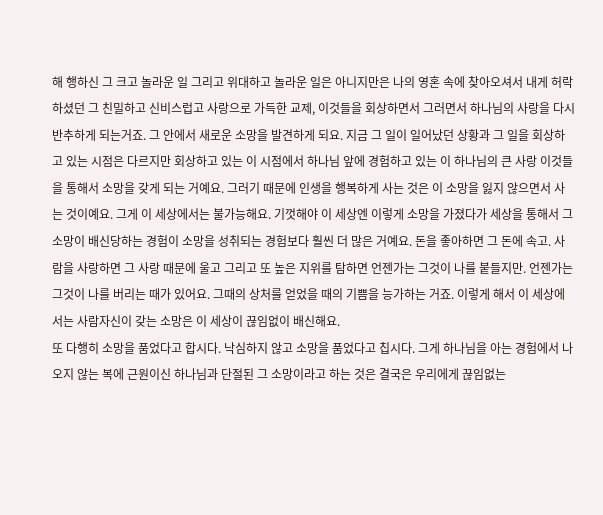해 행하신 그 크고 놀라운 일 그리고 위대하고 놀라운 일은 아니지만은 나의 영혼 속에 찾아오셔서 내게 허락하셨던 그 친밀하고 신비스럽고 사랑으로 가득한 교제, 이것들을 회상하면서 그러면서 하나님의 사랑을 다시 반추하게 되는거죠. 그 안에서 새로운 소망을 발견하게 되요. 지금 그 일이 일어났던 상황과 그 일을 회상하고 있는 시점은 다르지만 회상하고 있는 이 시점에서 하나님 앞에 경험하고 있는 이 하나님의 큰 사랑 이것들을 통해서 소망을 갖게 되는 거예요. 그러기 때문에 인생을 행복하게 사는 것은 이 소망을 잃지 않으면서 사는 것이예요. 그게 이 세상에서는 불가능해요. 기껏해야 이 세상엔 이렇게 소망을 가졌다가 세상을 통해서 그 소망이 배신당하는 경험이 소망을 성취되는 경험보다 훨씬 더 많은 거예요. 돈을 좋아하면 그 돈에 속고. 사람을 사랑하면 그 사랑 때문에 울고 그리고 또 높은 지위를 탐하면 언젠가는 그것이 나를 붙들지만. 언젠가는 그것이 나를 버리는 때가 있어요. 그때의 상처를 얻었을 때의 기쁨을 능가하는 거죠. 이렇게 해서 이 세상에서는 사람자신이 갖는 소망은 이 세상이 끊임없이 배신해요.
또 다행히 소망을 품었다고 합시다. 낙심하지 않고 소망을 품었다고 칩시다. 그게 하나님을 아는 경험에서 나오지 않는 복에 근원이신 하나님과 단절된 그 소망이라고 하는 것은 결국은 우리에게 끊임없는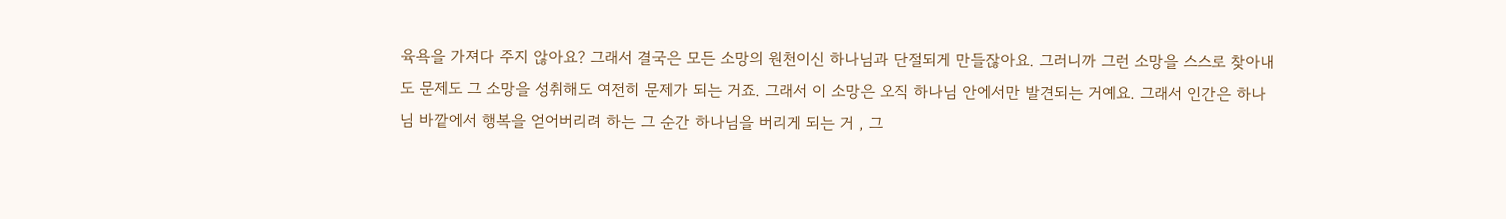육욕을 가져다 주지 않아요? 그래서 결국은 모든 소망의 원천이신 하나님과 단절되게 만들잖아요. 그러니까 그런 소망을 스스로 찾아내도 문제도 그 소망을 성취해도 여전히 문제가 되는 거죠. 그래서 이 소망은 오직 하나님 안에서만 발견되는 거예요. 그래서 인간은 하나님 바깥에서 행복을 얻어버리려 하는 그 순간 하나님을 버리게 되는 거 , 그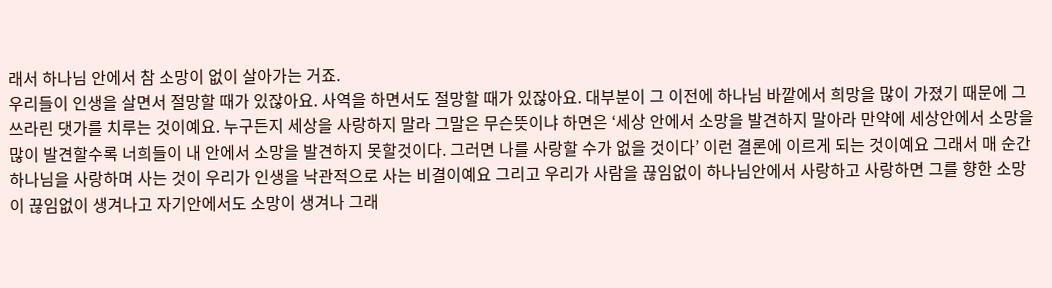래서 하나님 안에서 참 소망이 없이 살아가는 거죠.
우리들이 인생을 살면서 절망할 때가 있잖아요. 사역을 하면서도 절망할 때가 있잖아요. 대부분이 그 이전에 하나님 바깥에서 희망을 많이 가졌기 때문에 그 쓰라린 댓가를 치루는 것이예요. 누구든지 세상을 사랑하지 말라 그말은 무슨뜻이냐 하면은 ‘세상 안에서 소망을 발견하지 말아라 만약에 세상안에서 소망을 많이 발견할수록 너희들이 내 안에서 소망을 발견하지 못할것이다. 그러면 나를 사랑할 수가 없을 것이다’ 이런 결론에 이르게 되는 것이예요 그래서 매 순간 하나님을 사랑하며 사는 것이 우리가 인생을 낙관적으로 사는 비결이예요 그리고 우리가 사람을 끊임없이 하나님안에서 사랑하고 사랑하면 그를 향한 소망이 끊임없이 생겨나고 자기안에서도 소망이 생겨나 그래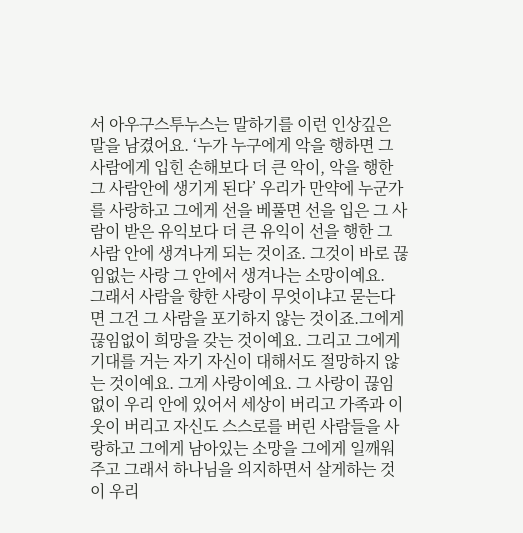서 아우구스투누스는 말하기를 이런 인상깊은 말을 남겼어요. ‘누가 누구에게 악을 행하면 그 사람에게 입힌 손해보다 더 큰 악이, 악을 행한 그 사람안에 생기게 된다’ 우리가 만약에 누군가를 사랑하고 그에게 선을 베풀면 선을 입은 그 사람이 받은 유익보다 더 큰 유익이 선을 행한 그 사람 안에 생겨나게 되는 것이죠. 그것이 바로 끊임없는 사랑 그 안에서 생겨나는 소망이예요.
그래서 사람을 향한 사랑이 무엇이냐고 묻는다면 그건 그 사람을 포기하지 않는 것이죠.그에게 끊임없이 희망을 갖는 것이예요. 그리고 그에게 기대를 거는 자기 자신이 대해서도 절망하지 않는 것이예요. 그게 사랑이예요. 그 사랑이 끊임없이 우리 안에 있어서 세상이 버리고 가족과 이웃이 버리고 자신도 스스로를 버린 사람들을 사랑하고 그에게 남아있는 소망을 그에게 일깨워 주고 그래서 하나님을 의지하면서 살게하는 것이 우리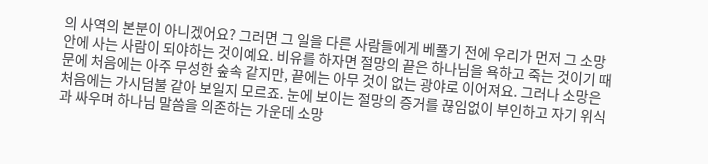의 사역의 본분이 아니겠어요? 그러면 그 일을 다른 사람들에게 베풀기 전에 우리가 먼저 그 소망안에 사는 사람이 되야하는 것이예요. 비유를 하자면 절망의 끝은 하나님을 욕하고 죽는 것이기 때문에 처음에는 아주 무성한 숲속 같지만, 끝에는 아무 것이 없는 광야로 이어져요. 그러나 소망은 처음에는 가시덤불 같아 보일지 모르죠. 눈에 보이는 절망의 증거를 끊임없이 부인하고 자기 위식과 싸우며 하나님 말씀을 의존하는 가운데 소망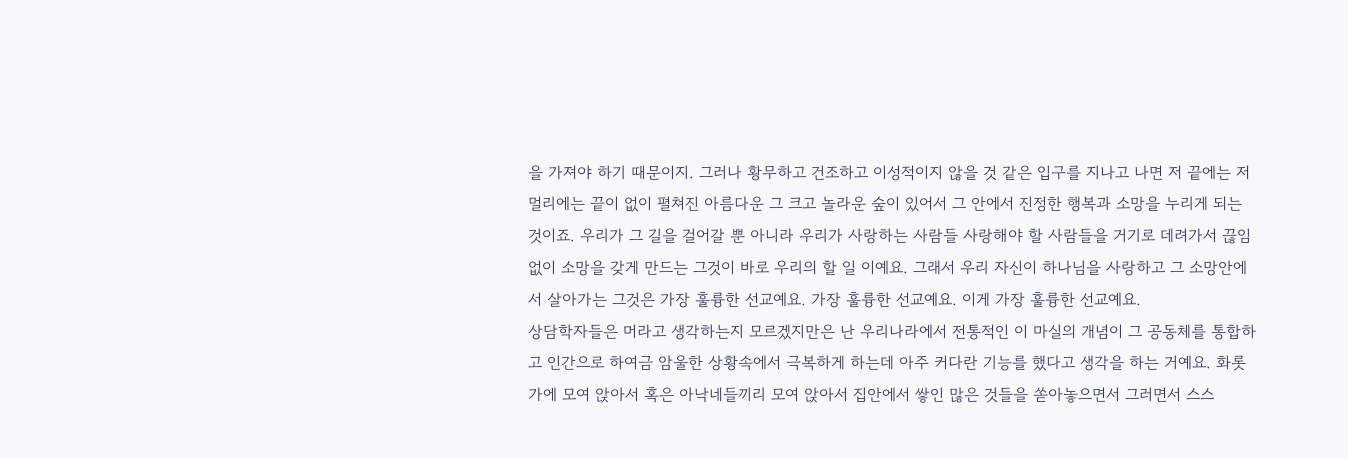을 가져야 하기 때문이지. 그러나 황무하고 건조하고 이성적이지 않을 것 같은 입구를 지나고 나면 저 끝에는 저 멀리에는 끝이 없이 펼쳐진 아름다운 그 크고 놀라운 숲이 있어서 그 안에서 진정한 행복과 소망을 누리게 되는 것이죠. 우리가 그 길을 걸어갈 뿐 아니라 우리가 사랑하는 사람들 사랑해야 할 사람들을 거기로 데려가서 끊임없이 소망을 갖게 만드는 그것이 바로 우리의 할 일 이예요. 그래서 우리 자신이 하나님을 사랑하고 그 소망안에서 살아가는 그것은 가장 훌륭한 선교예요. 가장 훌륭한 선교예요. 이게 가장 훌륭한 선교예요.
상담학자들은 머라고 생각하는지 모르겠지만은 난 우리나라에서 전통적인 이 마실의 개념이 그 공동체를 통합하고 인간으로 하여금 암울한 상황속에서 극복하게 하는데 아주 커다란 기능를 했다고 생각을 하는 거예요. 화롯가에 모여 앉아서 혹은 아낙네들끼리 모여 앉아서 집안에서 쌓인 많은 것들을 쏟아놓으면서 그러면서 스스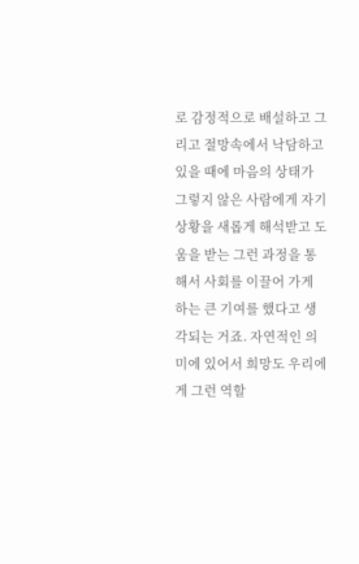로 감정적으로 배설하고 그리고 절망속에서 낙담하고 있을 때에 마음의 상태가 그렇지 않은 사람에게 자기 상황을 새롭게 해석받고 도움을 받는 그런 과정을 통해서 사회를 이끌어 가게 하는 큰 기여를 했다고 생각되는 거죠. 자연적인 의미에 있어서 희망도 우리에게 그런 역할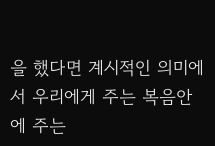을 했다면 계시적인 의미에서 우리에게 주는 복음안에 주는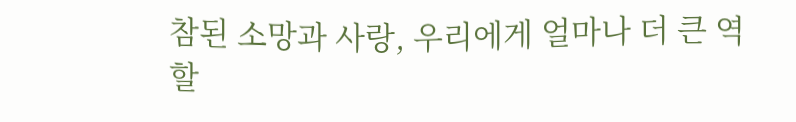참된 소망과 사랑, 우리에게 얼마나 더 큰 역할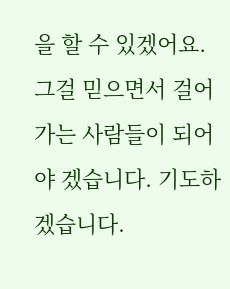을 할 수 있겠어요. 그걸 믿으면서 걸어가는 사람들이 되어야 겠습니다. 기도하겠습니다.